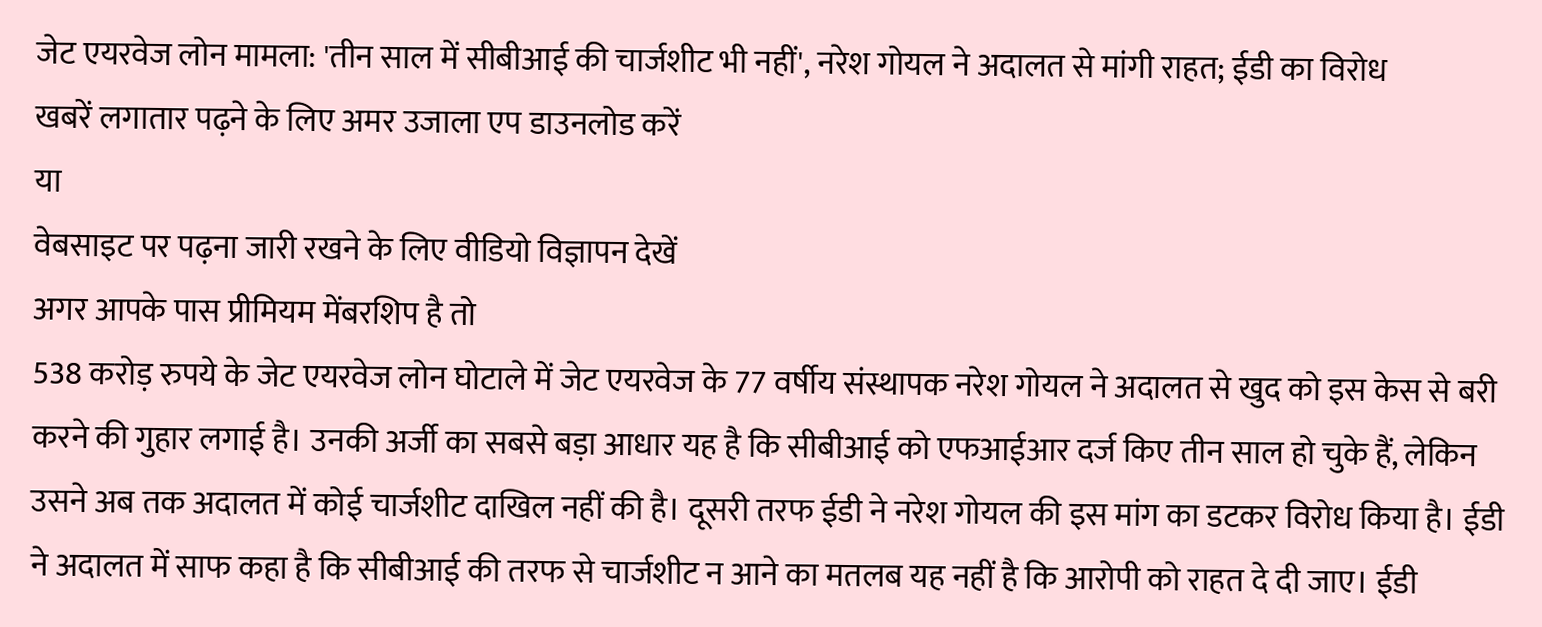जेट एयरवेज लोन मामला: 'तीन साल में सीबीआई की चार्जशीट भी नहीं', नरेश गोयल ने अदालत से मांगी राहत; ईडी का विरोध
खबरें लगातार पढ़ने के लिए अमर उजाला एप डाउनलोड करें
या
वेबसाइट पर पढ़ना जारी रखने के लिए वीडियो विज्ञापन देखें
अगर आपके पास प्रीमियम मेंबरशिप है तो
538 करोड़ रुपये के जेट एयरवेज लोन घोटाले में जेट एयरवेज के 77 वर्षीय संस्थापक नरेश गोयल ने अदालत से खुद को इस केस से बरी करने की गुहार लगाई है। उनकी अर्जी का सबसे बड़ा आधार यह है कि सीबीआई को एफआईआर दर्ज किए तीन साल हो चुके हैं, लेकिन उसने अब तक अदालत में कोई चार्जशीट दाखिल नहीं की है। दूसरी तरफ ईडी ने नरेश गोयल की इस मांग का डटकर विरोध किया है। ईडी ने अदालत में साफ कहा है कि सीबीआई की तरफ से चार्जशीट न आने का मतलब यह नहीं है कि आरोपी को राहत दे दी जाए। ईडी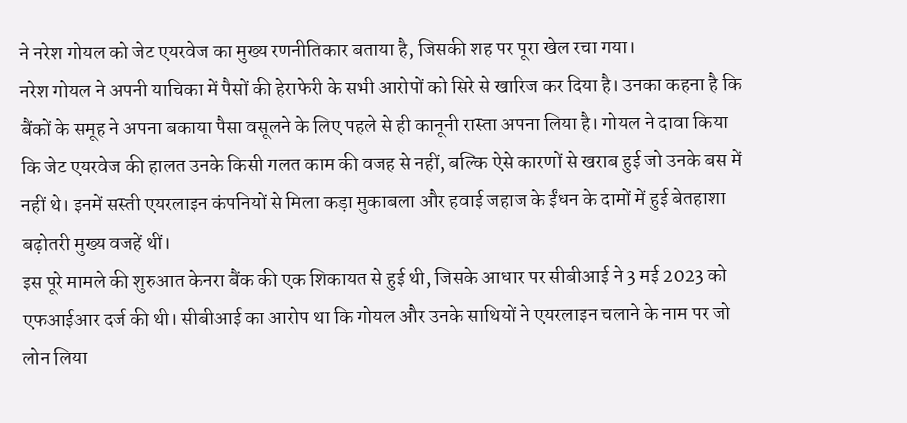ने नरेश गोयल को जेट एयरवेज का मुख्य रणनीतिकार बताया है, जिसकी शह पर पूरा खेल रचा गया।
नरेश गोयल ने अपनी याचिका में पैसों की हेराफेरी के सभी आरोपों को सिरे से खारिज कर दिया है। उनका कहना है कि बैंकों के समूह ने अपना बकाया पैसा वसूलने के लिए पहले से ही कानूनी रास्ता अपना लिया है। गोयल ने दावा किया कि जेट एयरवेज की हालत उनके किसी गलत काम की वजह से नहीं, बल्कि ऐसे कारणों से खराब हुई जो उनके बस में नहीं थे। इनमें सस्ती एयरलाइन कंपनियों से मिला कड़ा मुकाबला और हवाई जहाज के ईंधन के दामों में हुई बेतहाशा बढ़ोतरी मुख्य वजहें थीं।
इस पूरे मामले की शुरुआत केनरा बैंक की एक शिकायत से हुई थी, जिसके आधार पर सीबीआई ने 3 मई 2023 को एफआईआर दर्ज की थी। सीबीआई का आरोप था कि गोयल और उनके साथियों ने एयरलाइन चलाने के नाम पर जो लोन लिया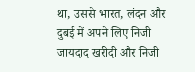था, उससे भारत, लंदन और दुबई में अपने लिए निजी जायदाद खरीदी और निजी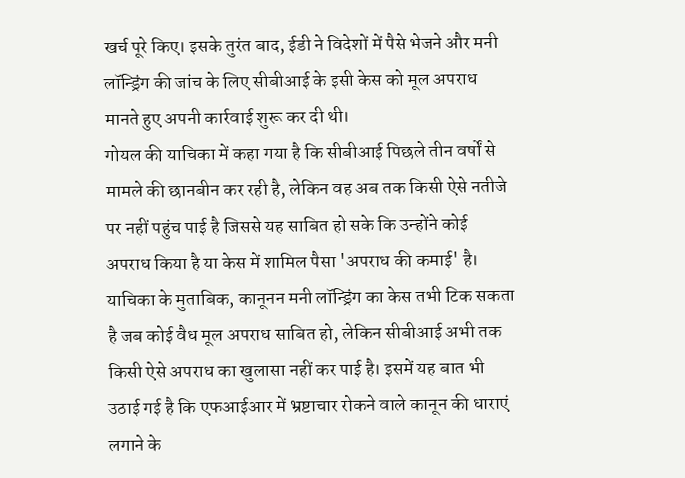खर्च पूरे किए। इसके तुरंत बाद, ईडी ने विदेशों में पैसे भेजने और मनी लॉन्ड्रिंग की जांच के लिए सीबीआई के इसी केस को मूल अपराध मानते हुए अपनी कार्रवाई शुरू कर दी थी।
गोयल की याचिका में कहा गया है कि सीबीआई पिछले तीन वर्षों से मामले की छानबीन कर रही है, लेकिन वह अब तक किसी ऐसे नतीजे पर नहीं पहुंच पाई है जिससे यह साबित हो सके कि उन्होंने कोई अपराध किया है या केस में शामिल पैसा 'अपराध की कमाई' है। याचिका के मुताबिक, कानूनन मनी लॉन्ड्रिंग का केस तभी टिक सकता है जब कोई वैध मूल अपराध साबित हो, लेकिन सीबीआई अभी तक किसी ऐसे अपराध का खुलासा नहीं कर पाई है। इसमें यह बात भी उठाई गई है कि एफआईआर में भ्रष्टाचार रोकने वाले कानून की धाराएं लगाने के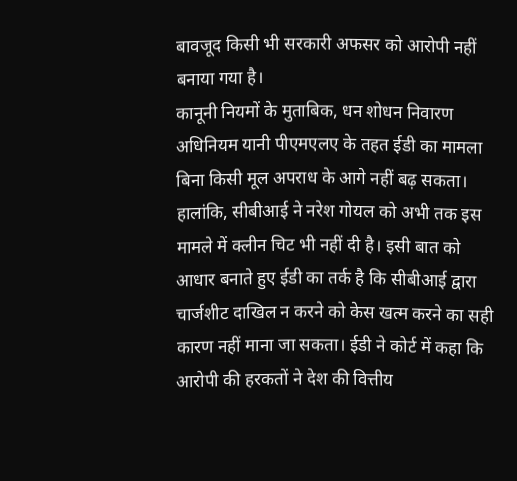बावजूद किसी भी सरकारी अफसर को आरोपी नहीं बनाया गया है।
कानूनी नियमों के मुताबिक, धन शोधन निवारण अधिनियम यानी पीएमएलए के तहत ईडी का मामला बिना किसी मूल अपराध के आगे नहीं बढ़ सकता। हालांकि, सीबीआई ने नरेश गोयल को अभी तक इस मामले में क्लीन चिट भी नहीं दी है। इसी बात को आधार बनाते हुए ईडी का तर्क है कि सीबीआई द्वारा चार्जशीट दाखिल न करने को केस खत्म करने का सही कारण नहीं माना जा सकता। ईडी ने कोर्ट में कहा कि आरोपी की हरकतों ने देश की वित्तीय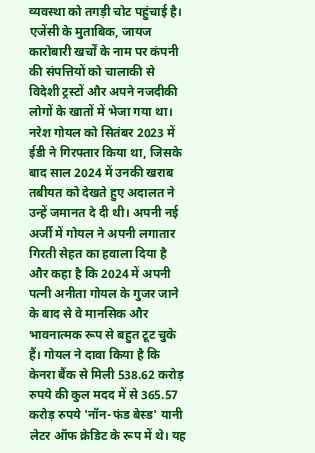व्यवस्था को तगड़ी चोट पहुंचाई है। एजेंसी के मुताबिक, जायज कारोबारी खर्चों के नाम पर कंपनी की संपत्तियों को चालाकी से विदेशी ट्रस्टों और अपने नजदीकी लोगों के खातों में भेजा गया था।
नरेश गोयल को सितंबर 2023 में ईडी ने गिरफ्तार किया था, जिसके बाद साल 2024 में उनकी खराब तबीयत को देखते हुए अदालत ने उन्हें जमानत दे दी थी। अपनी नई अर्जी में गोयल ने अपनी लगातार गिरती सेहत का हवाला दिया है और कहा है कि 2024 में अपनी पत्नी अनीता गोयल के गुजर जाने के बाद से वे मानसिक और भावनात्मक रूप से बहुत टूट चुके हैं। गोयल ने दावा किया है कि केनरा बैंक से मिली 538.62 करोड़ रुपये की कुल मदद में से 365.57 करोड़ रुपये 'नॉन-फंड बेस्ड' यानी लेटर ऑफ क्रेडिट के रूप में थे। यह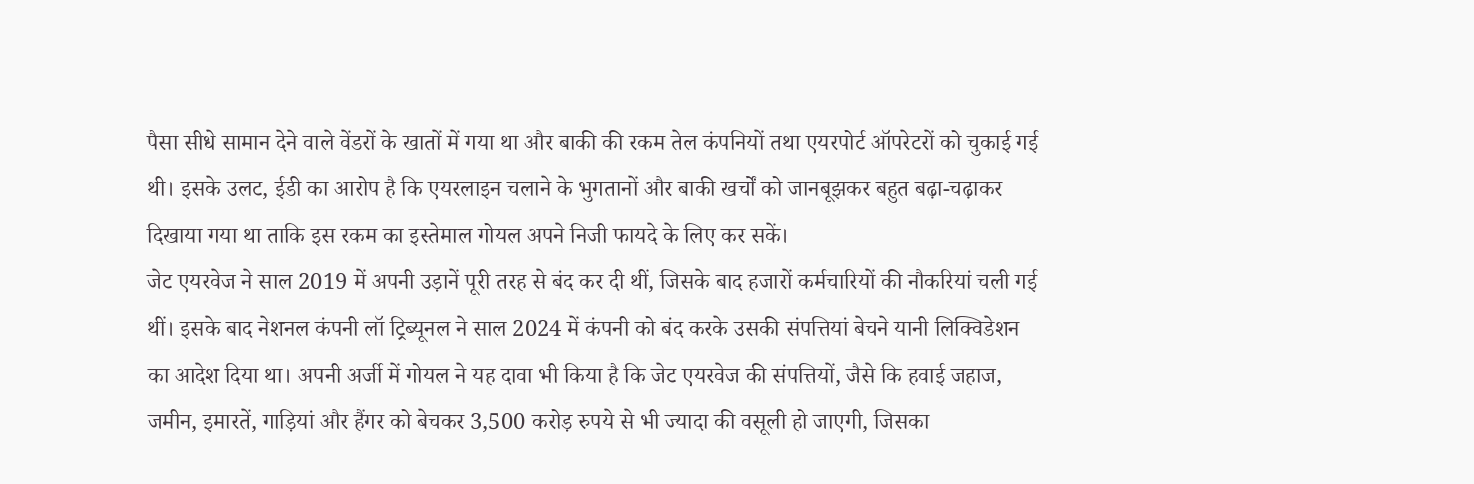पैसा सीधे सामान देने वाले वेंडरों के खातों में गया था और बाकी की रकम तेल कंपनियों तथा एयरपोर्ट ऑपरेटरों को चुकाई गई थी। इसके उलट, ईडी का आरोप है कि एयरलाइन चलाने के भुगतानों और बाकी खर्चों को जानबूझकर बहुत बढ़ा-चढ़ाकर दिखाया गया था ताकि इस रकम का इस्तेमाल गोयल अपने निजी फायदे के लिए कर सकें।
जेट एयरवेज ने साल 2019 में अपनी उड़ानें पूरी तरह से बंद कर दी थीं, जिसके बाद हजारों कर्मचारियों की नौकरियां चली गई थीं। इसके बाद नेशनल कंपनी लॉ ट्रिब्यूनल ने साल 2024 में कंपनी को बंद करके उसकी संपत्तियां बेचने यानी लिक्विडेशन का आदेश दिया था। अपनी अर्जी में गोयल ने यह दावा भी किया है कि जेट एयरवेज की संपत्तियों, जैसे कि हवाई जहाज, जमीन, इमारतें, गाड़ियां और हैंगर को बेचकर 3,500 करोड़ रुपये से भी ज्यादा की वसूली हो जाएगी, जिसका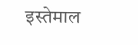इस्तेमाल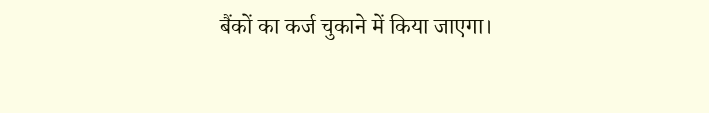बैंकों का कर्ज चुकाने में किया जाएगा।